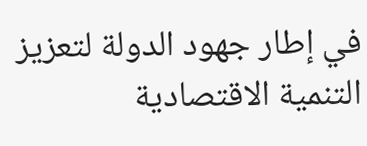في إطار جهود الدولة لتعزيز التنمية الاقتصادية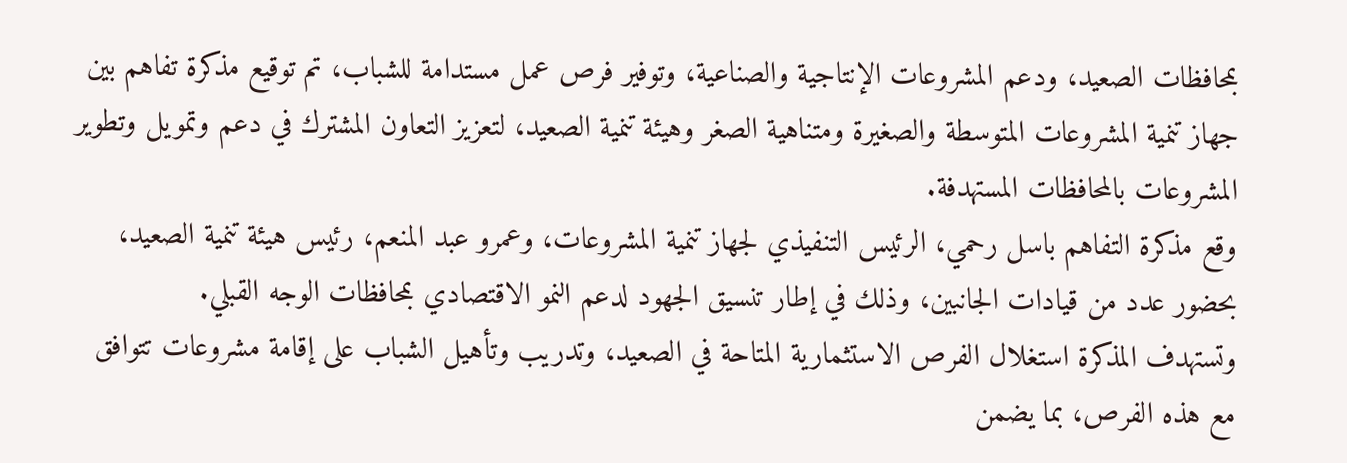بمحافظات الصعيد، ودعم المشروعات الإنتاجية والصناعية، وتوفير فرص عمل مستدامة للشباب، تم توقيع مذكرة تفاهم بين جهاز تنمية المشروعات المتوسطة والصغيرة ومتناهية الصغر وهيئة تنمية الصعيد، لتعزيز التعاون المشترك في دعم وتمويل وتطوير المشروعات بالمحافظات المستهدفة.
وقع مذكرة التفاهم باسل رحمي، الرئيس التنفيذي لجهاز تنمية المشروعات، وعمرو عبد المنعم، رئيس هيئة تنمية الصعيد، بحضور عدد من قيادات الجانبين، وذلك في إطار تنسيق الجهود لدعم النمو الاقتصادي بمحافظات الوجه القبلي.
وتستهدف المذكرة استغلال الفرص الاستثمارية المتاحة في الصعيد، وتدريب وتأهيل الشباب على إقامة مشروعات تتوافق مع هذه الفرص، بما يضمن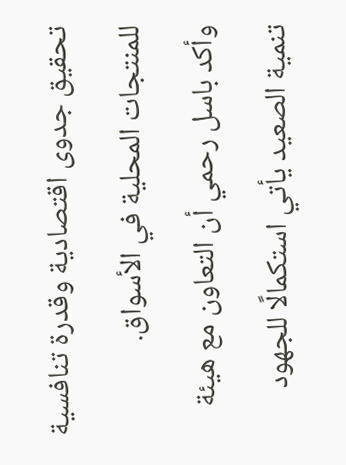تحقيق جدوى اقتصادية وقدرة تنافسية للمنتجات المحلية في الأسواق.
وأكد باسل رحمي أن التعاون مع هيئة تنمية الصعيد يأتي استكمالًا للجهود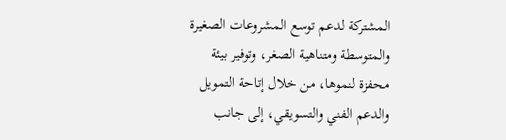المشتركة لدعم توسع المشروعات الصغيرة والمتوسطة ومتناهية الصغر، وتوفير بيئة محفزة لنموها، من خلال إتاحة التمويل والدعم الفني والتسويقي، إلى جانب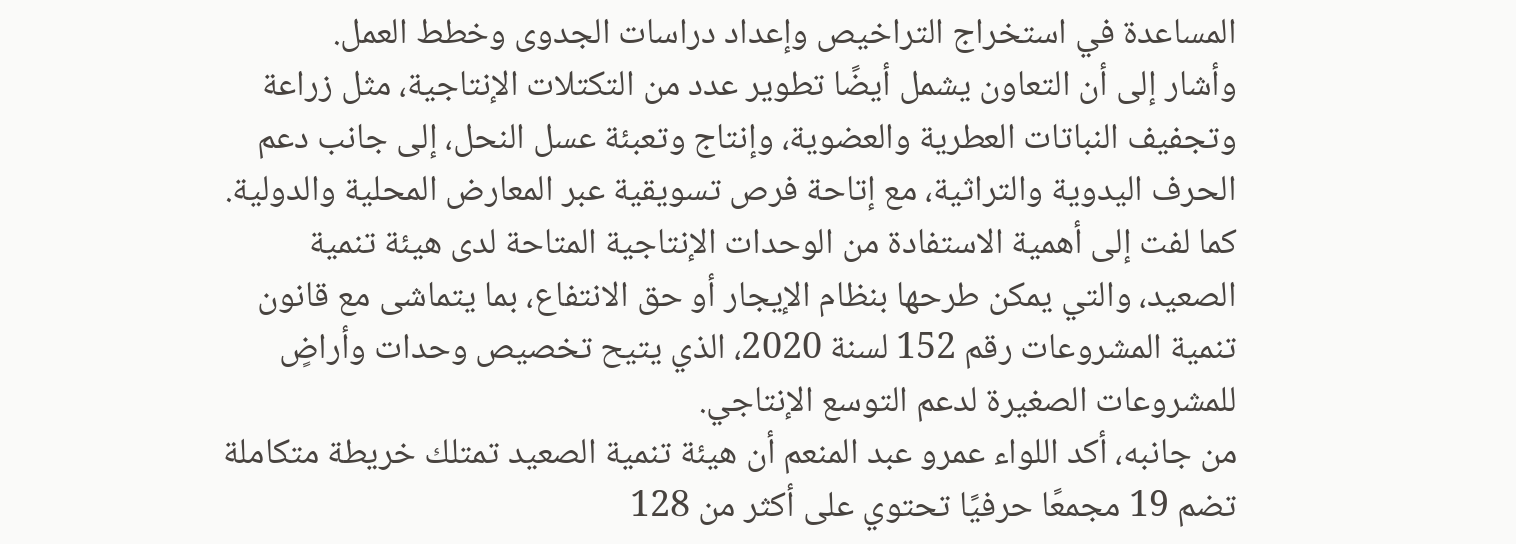المساعدة في استخراج التراخيص وإعداد دراسات الجدوى وخطط العمل.
وأشار إلى أن التعاون يشمل أيضًا تطوير عدد من التكتلات الإنتاجية، مثل زراعة وتجفيف النباتات العطرية والعضوية، وإنتاج وتعبئة عسل النحل، إلى جانب دعم الحرف اليدوية والتراثية، مع إتاحة فرص تسويقية عبر المعارض المحلية والدولية.
كما لفت إلى أهمية الاستفادة من الوحدات الإنتاجية المتاحة لدى هيئة تنمية الصعيد، والتي يمكن طرحها بنظام الإيجار أو حق الانتفاع، بما يتماشى مع قانون تنمية المشروعات رقم 152 لسنة 2020، الذي يتيح تخصيص وحدات وأراضٍ للمشروعات الصغيرة لدعم التوسع الإنتاجي.
من جانبه، أكد اللواء عمرو عبد المنعم أن هيئة تنمية الصعيد تمتلك خريطة متكاملة تضم 19 مجمعًا حرفيًا تحتوي على أكثر من 128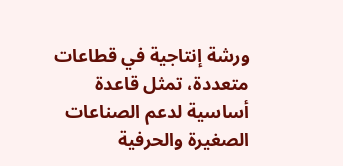ورشة إنتاجية في قطاعات متعددة، تمثل قاعدة أساسية لدعم الصناعات الصغيرة والحرفية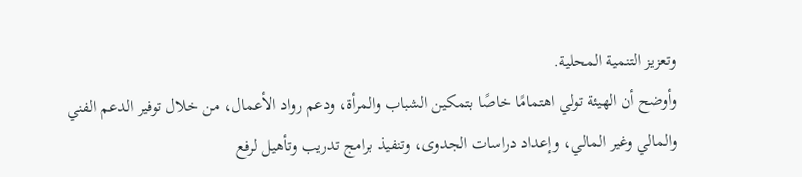وتعزيز التنمية المحلية.
وأوضح أن الهيئة تولي اهتمامًا خاصًا بتمكين الشباب والمرأة، ودعم رواد الأعمال، من خلال توفير الدعم الفني والمالي وغير المالي، وإعداد دراسات الجدوى، وتنفيذ برامج تدريب وتأهيل لرفع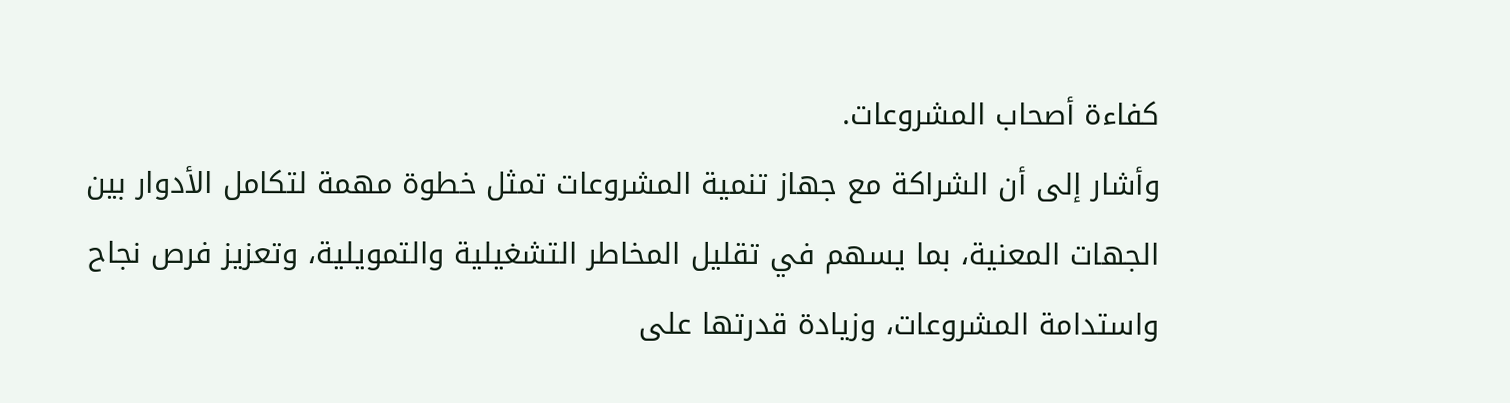كفاءة أصحاب المشروعات.
وأشار إلى أن الشراكة مع جهاز تنمية المشروعات تمثل خطوة مهمة لتكامل الأدوار بين الجهات المعنية، بما يسهم في تقليل المخاطر التشغيلية والتمويلية، وتعزيز فرص نجاح واستدامة المشروعات، وزيادة قدرتها على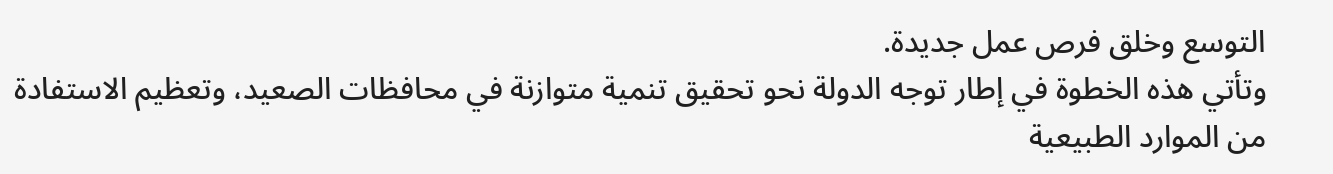التوسع وخلق فرص عمل جديدة.
وتأتي هذه الخطوة في إطار توجه الدولة نحو تحقيق تنمية متوازنة في محافظات الصعيد، وتعظيم الاستفادة من الموارد الطبيعية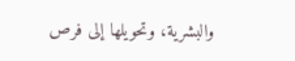والبشرية، وتحويلها إلى فرص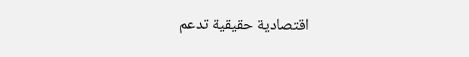اقتصادية حقيقية تدعم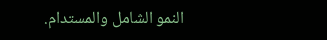النمو الشامل والمستدام.